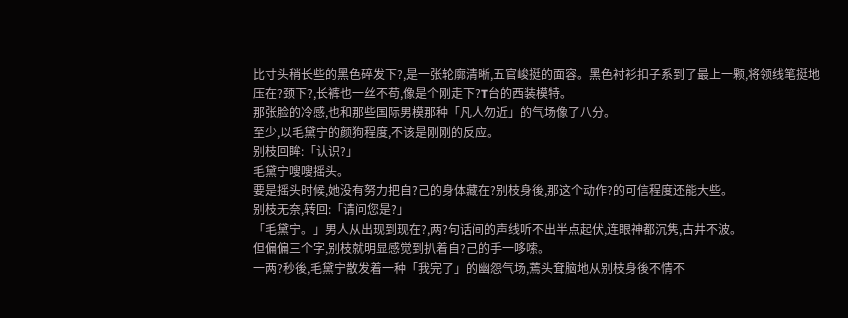比寸头稍长些的黑色碎发下?,是一张轮廓清晰,五官峻挺的面容。黑色衬衫扣子系到了最上一颗,将领线笔挺地压在?颈下?,长裤也一丝不苟,像是个刚走下?T台的西装模特。
那张脸的冷感,也和那些国际男模那种「凡人勿近」的气场像了八分。
至少,以毛黛宁的颜狗程度,不该是刚刚的反应。
别枝回眸:「认识?」
毛黛宁嗖嗖摇头。
要是摇头时候,她没有努力把自?己的身体藏在?别枝身後,那这个动作?的可信程度还能大些。
别枝无奈,转回:「请问您是?」
「毛黛宁。」男人从出现到现在?,两?句话间的声线听不出半点起伏,连眼神都沉隽,古井不波。
但偏偏三个字,别枝就明显感觉到扒着自?己的手一哆嗦。
一两?秒後,毛黛宁散发着一种「我完了」的幽怨气场,蔫头耷脑地从别枝身後不情不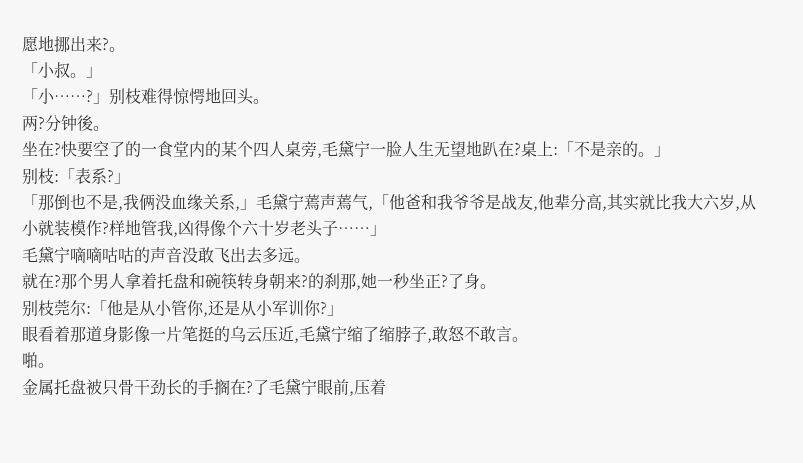愿地挪出来?。
「小叔。」
「小……?」别枝难得惊愕地回头。
两?分钟後。
坐在?快要空了的一食堂内的某个四人桌旁,毛黛宁一脸人生无望地趴在?桌上:「不是亲的。」
别枝:「表系?」
「那倒也不是,我俩没血缘关系,」毛黛宁蔫声蔫气,「他爸和我爷爷是战友,他辈分高,其实就比我大六岁,从小就装模作?样地管我,凶得像个六十岁老头子……」
毛黛宁嘀嘀咕咕的声音没敢飞出去多远。
就在?那个男人拿着托盘和碗筷转身朝来?的刹那,她一秒坐正?了身。
别枝莞尔:「他是从小管你,还是从小军训你?」
眼看着那道身影像一片笔挺的乌云压近,毛黛宁缩了缩脖子,敢怒不敢言。
啪。
金属托盘被只骨干劲长的手搁在?了毛黛宁眼前,压着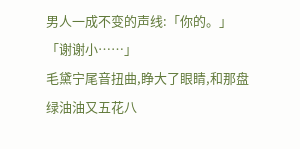男人一成不变的声线:「你的。」
「谢谢小……」
毛黛宁尾音扭曲,睁大了眼睛,和那盘绿油油又五花八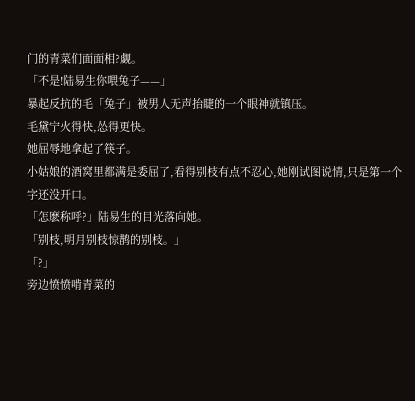门的青菜们面面相?觑。
「不是!陆易生你喂兔子——」
暴起反抗的毛「兔子」被男人无声抬睫的一个眼神就镇压。
毛黛宁火得快,怂得更快。
她屈辱地拿起了筷子。
小姑娘的酒窝里都满是委屈了,看得别枝有点不忍心,她刚试图说情,只是第一个字还没开口。
「怎麽称呼?」陆易生的目光落向她。
「别枝,明月别枝惊鹊的别枝。」
「?」
旁边愤愤啃青菜的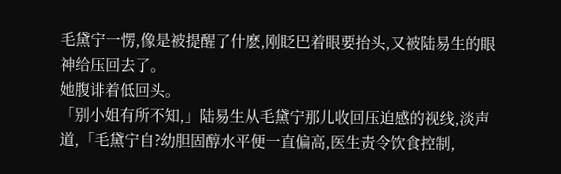毛黛宁一愣,像是被提醒了什麽,刚眨巴着眼要抬头,又被陆易生的眼神给压回去了。
她腹诽着低回头。
「别小姐有所不知,」陆易生从毛黛宁那儿收回压迫感的视线,淡声道,「毛黛宁自?幼胆固醇水平便一直偏高,医生责令饮食控制,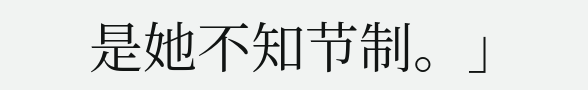是她不知节制。」